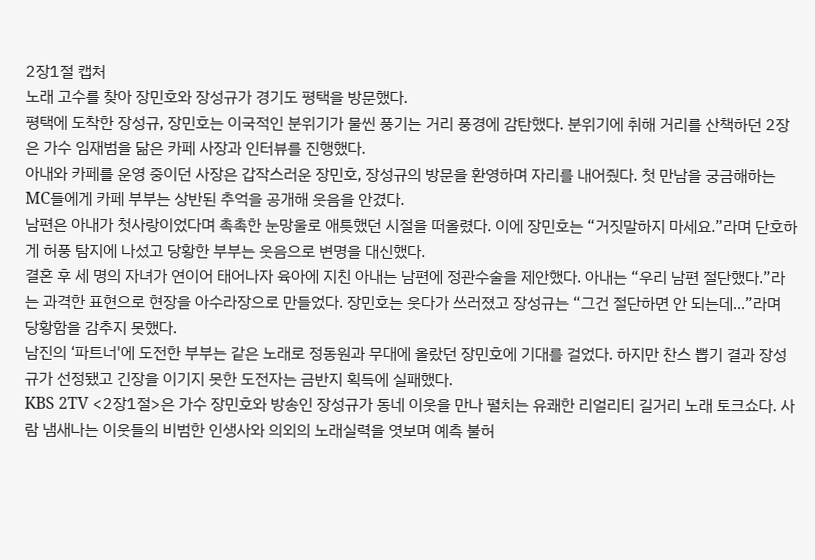2장1절 캡처
노래 고수를 찾아 장민호와 장성규가 경기도 평택을 방문했다.
평택에 도착한 장성규, 장민호는 이국적인 분위기가 물씬 풍기는 거리 풍경에 감탄했다. 분위기에 취해 거리를 산책하던 2장은 가수 임재범을 닮은 카페 사장과 인터뷰를 진행했다.
아내와 카페를 운영 중이던 사장은 갑작스러운 장민호, 장성규의 방문을 환영하며 자리를 내어줬다. 첫 만남을 궁금해하는 MC들에게 카페 부부는 상반된 추억을 공개해 웃음을 안겼다.
남편은 아내가 첫사랑이었다며 촉촉한 눈망울로 애틋했던 시절을 떠올렸다. 이에 장민호는 “거짓말하지 마세요.”라며 단호하게 허풍 탐지에 나섰고 당황한 부부는 웃음으로 변명을 대신했다.
결혼 후 세 명의 자녀가 연이어 태어나자 육아에 지친 아내는 남편에 정관수술을 제안했다. 아내는 “우리 남편 절단했다.”라는 과격한 표현으로 현장을 아수라장으로 만들었다. 장민호는 웃다가 쓰러졌고 장성규는 “그건 절단하면 안 되는데...”라며 당황함을 감추지 못했다.
남진의 ‘파트너'에 도전한 부부는 같은 노래로 정동원과 무대에 올랐던 장민호에 기대를 걸었다. 하지만 찬스 뽑기 결과 장성규가 선정됐고 긴장을 이기지 못한 도전자는 금반지 획득에 실패했다.
KBS 2TV <2장1절>은 가수 장민호와 방송인 장성규가 동네 이웃을 만나 펼치는 유쾌한 리얼리티 길거리 노래 토크쇼다. 사람 냄새나는 이웃들의 비범한 인생사와 의외의 노래실력을 엿보며 예측 불허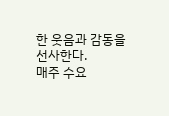한 웃음과 감동을 선사한다.
매주 수요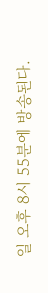일 오후 8시 55분에 방송된다.